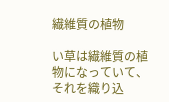繊維質の植物

い草は繊維質の植物になっていて、それを織り込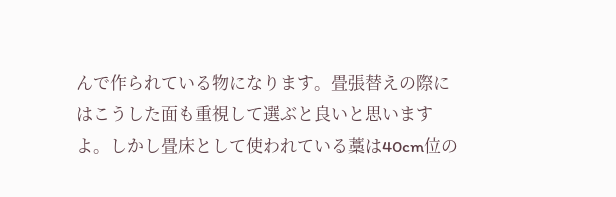んで作られている物になります。畳張替えの際にはこうした面も重視して選ぶと良いと思いますよ。しかし畳床として使われている藁は40cm位の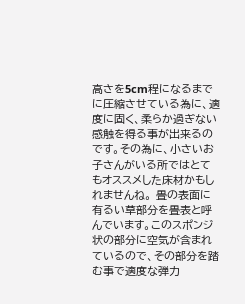高さを5cm程になるまでに圧縮させている為に、適度に固く、柔らか過ぎない感触を得る事が出来るのです。その為に、小さいお子さんがいる所ではとてもオススメした床材かもしれませんね。 畳の表面に有るい草部分を畳表と呼んでいます。このスポンジ状の部分に空気が含まれているので、その部分を踏む事で適度な弾力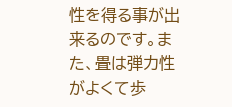性を得る事が出来るのです。また、畳は弾力性がよくて歩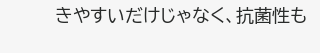きやすいだけじゃなく、抗菌性も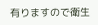有りますので衛生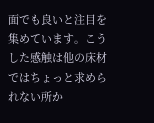面でも良いと注目を集めています。こうした感触は他の床材ではちょっと求められない所か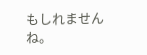もしれませんね。